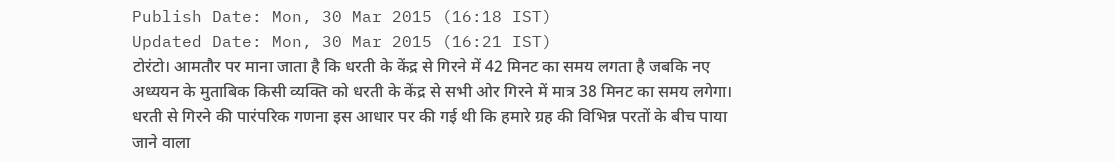Publish Date: Mon, 30 Mar 2015 (16:18 IST)
Updated Date: Mon, 30 Mar 2015 (16:21 IST)
टोरंटो। आमतौर पर माना जाता है कि धरती के केंद्र से गिरने में 42 मिनट का समय लगता है जबकि नए अध्ययन के मुताबिक किसी व्यक्ति को धरती के केंद्र से सभी ओर गिरने में मात्र 38 मिनट का समय लगेगा।
धरती से गिरने की पारंपरिक गणना इस आधार पर की गई थी कि हमारे ग्रह की विभिन्न परतों के बीच पाया जाने वाला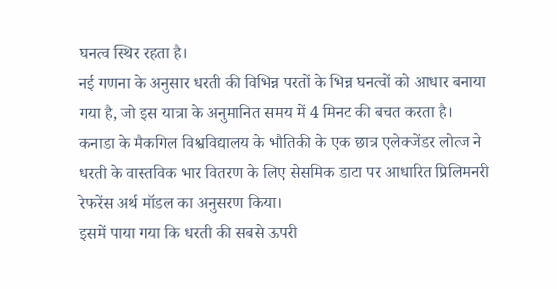घनत्व स्थिर रहता है।
नई गणना के अनुसार धरती की विभिन्न परतों के भिन्न घनत्वों को आधार बनाया गया है, जो इस यात्रा के अनुमानित समय में 4 मिनट की बचत करता है।
कनाडा के मैकगिल विश्वविद्यालय के भौतिकी के एक छात्र एलेक्जेंडर लोत्ज ने धरती के वास्तविक भार वितरण के लिए सेसमिक डाटा पर आधारित प्रिलिमनरी रेफरेंस अर्थ मॉडल का अनुसरण किया।
इसमें पाया गया कि धरती की सबसे ऊपरी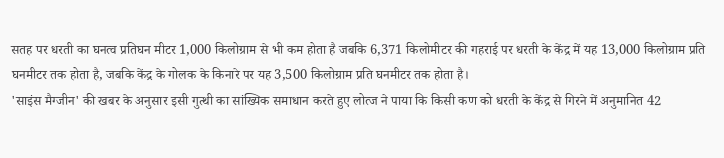सतह पर धरती का घनत्व प्रतिघन मीटर 1,000 किलोग्राम से भी कम होता है जबकि 6,371 किलोमीटर की गहराई पर धरती के केंद्र में यह 13,000 किलोग्राम प्रति घनमीटर तक होता है, जबकि केंद्र के गोलक के किनारे पर यह 3,500 किलोग्राम प्रति घनमीटर तक होता है।
'साइंस मैग्जीन' की खबर के अनुसार इसी गुत्थी का सांख्यिक समाधान करते हुए लोत्ज ने पाया कि किसी कण को धरती के केंद्र से गिरने में अनुमानित 42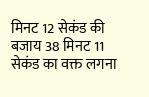मिनट 12 सेकंड की बजाय 38 मिनट 11 सेकंड का वक्त लगना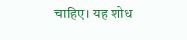चाहिए। यह शोध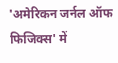'अमेरिकन जर्नल ऑफ फिजिक्स' में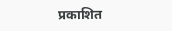प्रकाशित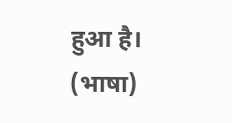हुआ है। (भाषा)